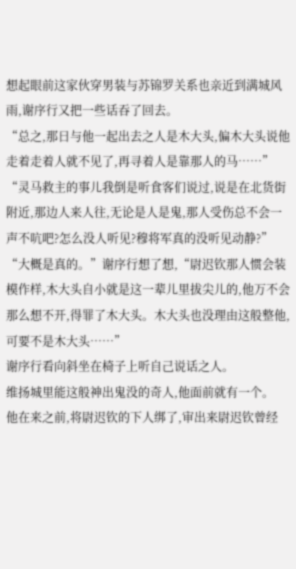想起眼前这家伙穿男装与苏锦罗关系也亲近到满城风雨,谢序行又把一些话吞了回去。
“总之,那日与他一起出去之人是木大头,偏木大头说他走着走着人就不见了,再寻着人是靠那人的马……”
“灵马救主的事儿我倒是听食客们说过,说是在北货街附近,那边人来人往,无论是人是鬼,那人受伤总不会一声不吭吧?怎么没人听见?穆将军真的没听见动静?”
“大概是真的。”谢序行想了想,“尉迟钦那人惯会装模作样,木大头自小就是这一辈儿里拔尖儿的,他万不会那么想不开,得罪了木大头。木大头也没理由这般整他,可要不是木大头……”
谢序行看向斜坐在椅子上听自己说话之人。
维扬城里能这般神出鬼没的奇人,他面前就有一个。
他在来之前,将尉迟钦的下人绑了,审出来尉迟钦曾经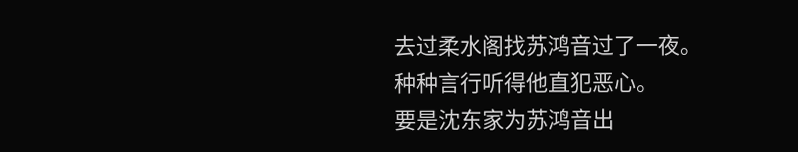去过柔水阁找苏鸿音过了一夜。
种种言行听得他直犯恶心。
要是沈东家为苏鸿音出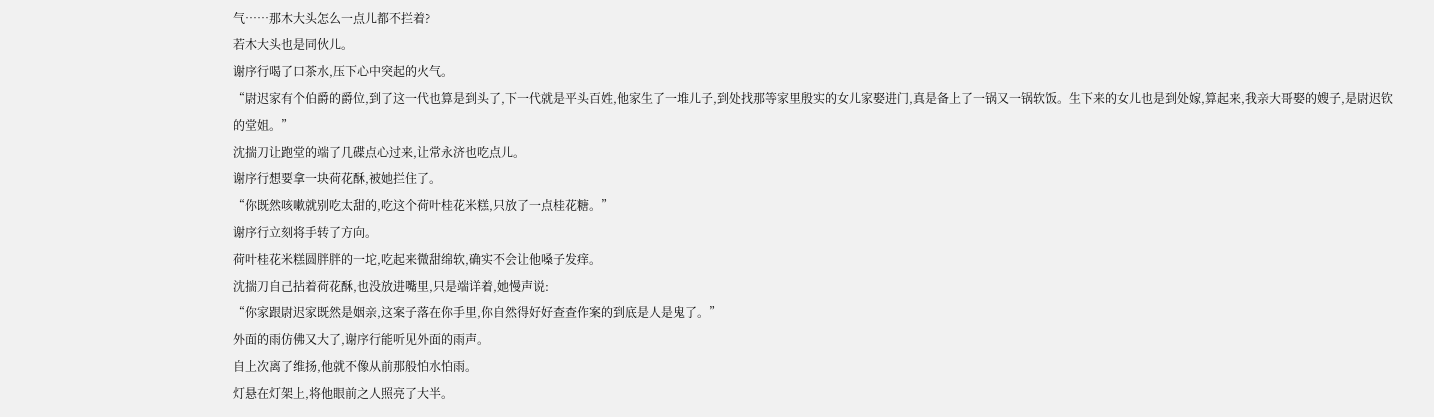气……那木大头怎么一点儿都不拦着?
若木大头也是同伙儿。
谢序行喝了口茶水,压下心中突起的火气。
“尉迟家有个伯爵的爵位,到了这一代也算是到头了,下一代就是平头百姓,他家生了一堆儿子,到处找那等家里殷实的女儿家娶进门,真是备上了一锅又一锅软饭。生下来的女儿也是到处嫁,算起来,我亲大哥娶的嫂子,是尉迟钦的堂姐。”
沈揣刀让跑堂的端了几碟点心过来,让常永济也吃点儿。
谢序行想要拿一块荷花酥,被她拦住了。
“你既然咳嗽就别吃太甜的,吃这个荷叶桂花米糕,只放了一点桂花糖。”
谢序行立刻将手转了方向。
荷叶桂花米糕圆胖胖的一坨,吃起来微甜绵软,确实不会让他嗓子发痒。
沈揣刀自己拈着荷花酥,也没放进嘴里,只是端详着,她慢声说:
“你家跟尉迟家既然是姻亲,这案子落在你手里,你自然得好好查查作案的到底是人是鬼了。”
外面的雨仿佛又大了,谢序行能听见外面的雨声。
自上次离了维扬,他就不像从前那般怕水怕雨。
灯悬在灯架上,将他眼前之人照亮了大半。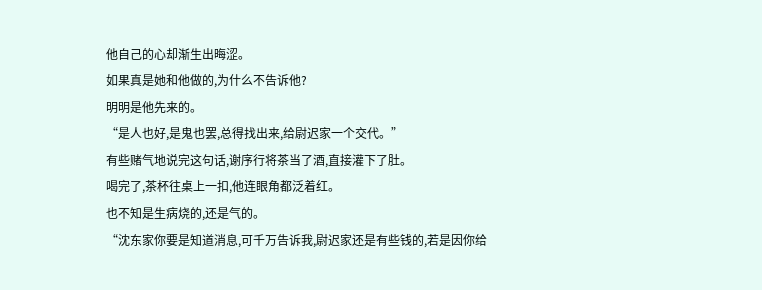他自己的心却渐生出晦涩。
如果真是她和他做的,为什么不告诉他?
明明是他先来的。
“是人也好,是鬼也罢,总得找出来,给尉迟家一个交代。”
有些赌气地说完这句话,谢序行将茶当了酒,直接灌下了肚。
喝完了,茶杯往桌上一扣,他连眼角都泛着红。
也不知是生病烧的,还是气的。
“沈东家你要是知道消息,可千万告诉我,尉迟家还是有些钱的,若是因你给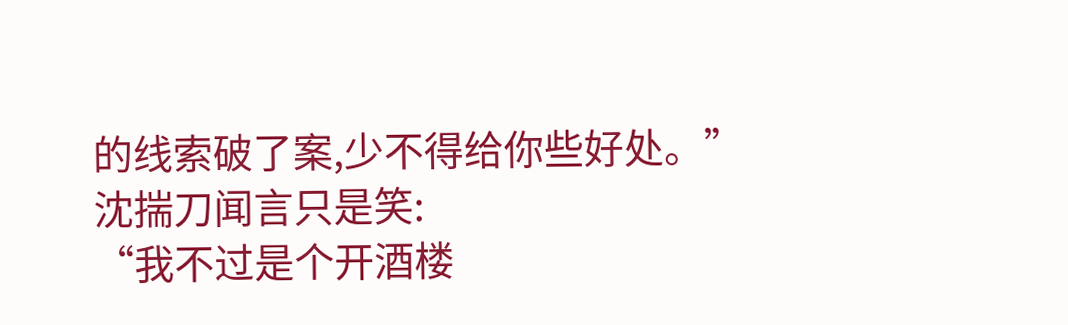的线索破了案,少不得给你些好处。”
沈揣刀闻言只是笑:
“我不过是个开酒楼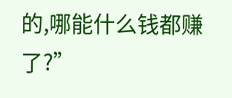的,哪能什么钱都赚了?”